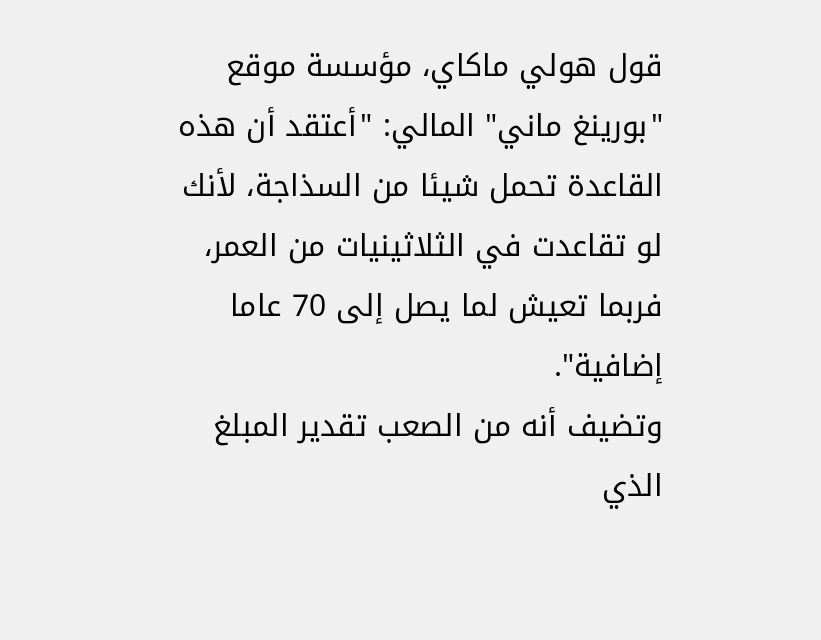قول هولي ماكاي، مؤسسة موقع "بورينغ ماني" المالي: "أعتقد أن هذه
القاعدة تحمل شيئا من السذاجة، لأنك لو تقاعدت في الثلاثينيات من العمر، فربما تعيش لما يصل إلى 70 عاما إضافية".
وتضيف أنه من الصعب تقدير المبلغ الذي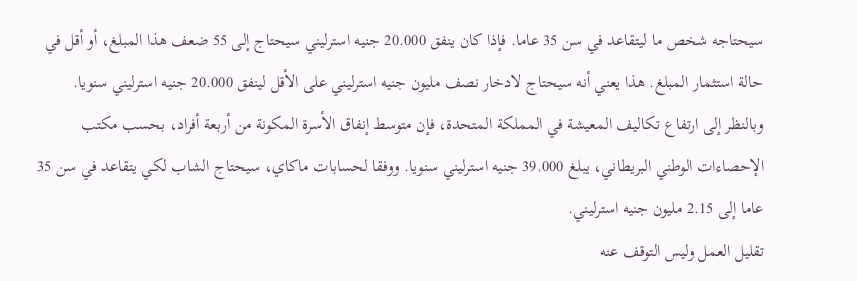سيحتاجه شخص ما ليتقاعد في سن 35 عاما. فإذا كان ينفق 20.000 جنيه استرليني سيحتاج إلى 55 ضعف هذا المبلغ، أو أقل في حالة استثمار المبلغ. هذا يعني أنه سيحتاج لادخار نصف مليون جنيه استرليني على الأقل لينفق 20.000 جنيه استرليني سنويا.
وبالنظر إلى ارتفاع تكاليف المعيشة في المملكة المتحدة، فإن متوسط إنفاق الأسرة المكونة من أربعة أفراد، بحسب مكتب الإحصاءات الوطني البريطاني، يبلغ 39.000 جنيه استرليني سنويا. ووفقا لحسابات ماكاي، سيحتاج الشاب لكي يتقاعد في سن 35 عاما إلى 2.15 مليون جنيه استرليني.
تقليل العمل وليس التوقف عنه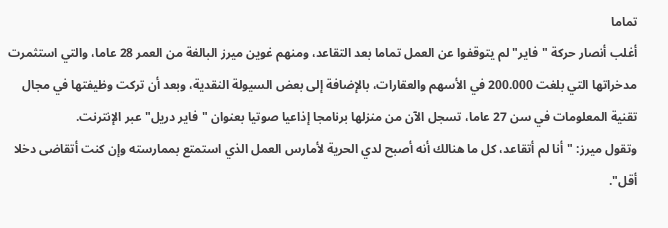تماما
أغلب أنصار حركة "فاير" لم يتوقفوا عن العمل تماما بعد التقاعد، ومنهم غوين ميرز البالغة من العمر 28 عاما، والتي استثمرت مدخراتها التي بلغت 200.000 في الأسهم والعقارات، بالإضافة إلى بعض السيولة النقدية، وبعد أن تركت وظيفتها في مجال تقنية المعلومات في سن 27 عاما، تسجل الآن من منزلها برنامجا إذاعيا صوتيا بعنوان "فاير دريل" عبر الإنترنت.
وتقول ميرز: "أنا لم أتقاعد، كل ما هنالك أنه أصبح لدي الحرية لأمارس العمل الذي استمتع بممارسته وإن كنت أتقاضى دخلا أقل".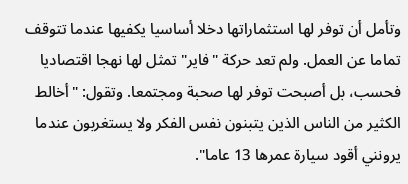وتأمل أن توفر لها استثماراتها دخلا أساسيا يكفيها عندما تتوقف تماما عن العمل. ولم تعد حركة "فاير" تمثل لها نهجا اقتصاديا فحسب، بل أصبحت توفر لها صحبة ومجتمعا. وتقول: "أخالط الكثير من الناس الذين يتبنون نفس الفكر ولا يستغربون عندما يرونني أقود سيارة عمرها 13 عاما".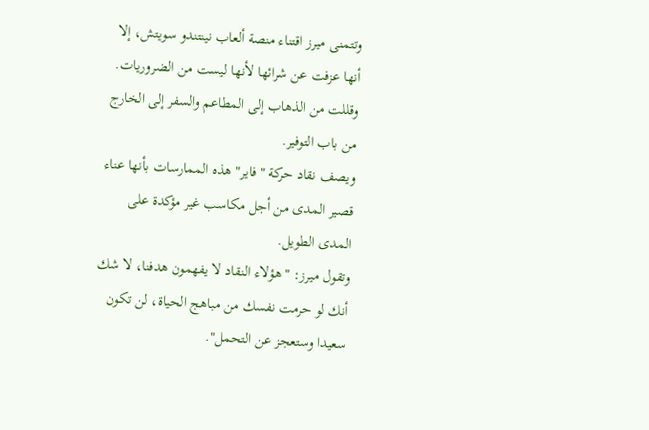وتتمنى ميرز اقتناء منصة ألعاب نينتندو سويتش، إلا أنها عزفت عن شرائها لأنها ليست من الضروريات. وقللت من الذهاب إلى المطاعم والسفر إلى الخارج من باب التوفير.
ويصف نقاد حركة "فاير" هذه الممارسات بأنها عناء قصير المدى من أجل مكاسب غير مؤكدة على المدى الطويل.
وتقول ميرز: "هؤلاء النقاد لا يفهمون هدفنا، لا شك أنك لو حرمت نفسك من مباهج الحياة، لن تكون سعيدا وستعجز عن التحمل".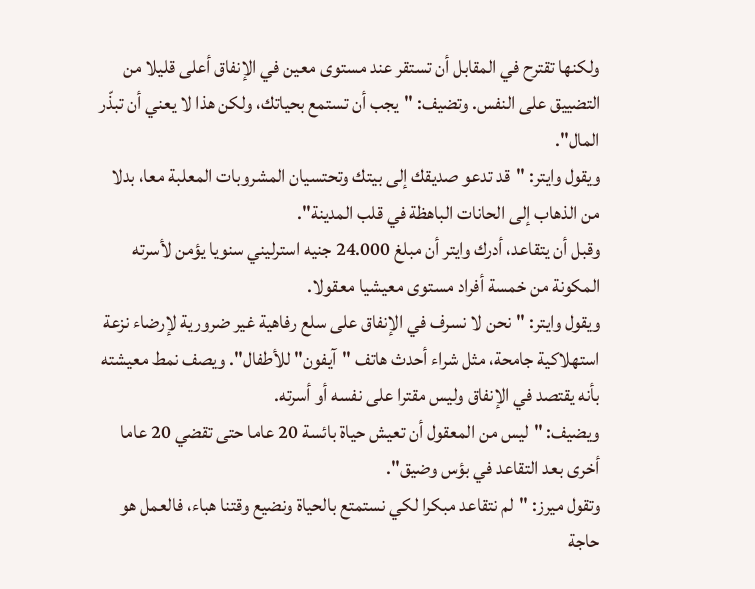ولكنها تقترح في المقابل أن تستقر عند مستوى معين في الإنفاق أعلى قليلا من التضييق على النفس. وتضيف: "يجب أن تستمع بحياتك، ولكن هذا لا يعني أن تبذّر المال".
ويقول وايتر: "قد تدعو صديقك إلى بيتك وتحتسيان المشروبات المعلبة معا، بدلا من الذهاب إلى الحانات الباهظة في قلب المدينة".
وقبل أن يتقاعد، أدرك وايتر أن مبلغ 24.000 جنيه استرليني سنويا يؤمن لأسرته المكونة من خمسة أفراد مستوى معيشيا معقولا.
ويقول وايتر: "نحن لا نسرف في الإنفاق على سلع رفاهية غير ضرورية لإرضاء نزعة استهلاكية جامحة، مثل شراء أحدث هاتف "آيفون" للأطفال". ويصف نمط معيشته بأنه يقتصد في الإنفاق وليس مقترا على نفسه أو أسرته.
ويضيف: "ليس من المعقول أن تعيش حياة بائسة 20 عاما حتى تقضي 20 عاما أخرى بعد التقاعد في بؤس وضيق".
وتقول ميرز: "لم نتقاعد مبكرا لكي نستمتع بالحياة ونضيع وقتنا هباء، فالعمل هو حاجة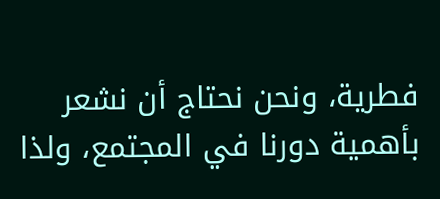فطرية، ونحن نحتاج أن نشعر بأهمية دورنا في المجتمع، ولذا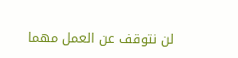لن نتوقف عن العمل مهما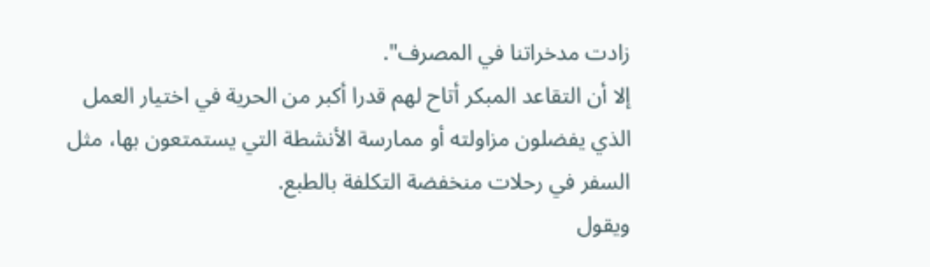زادت مدخراتنا في المصرف".
إلا أن التقاعد المبكر أتاح لهم قدرا أكبر من الحرية في اختيار العمل الذي يفضلون مزاولته أو ممارسة الأنشطة التي يستمتعون بها، مثل السفر في رحلات منخفضة التكلفة بالطبع.
ويقول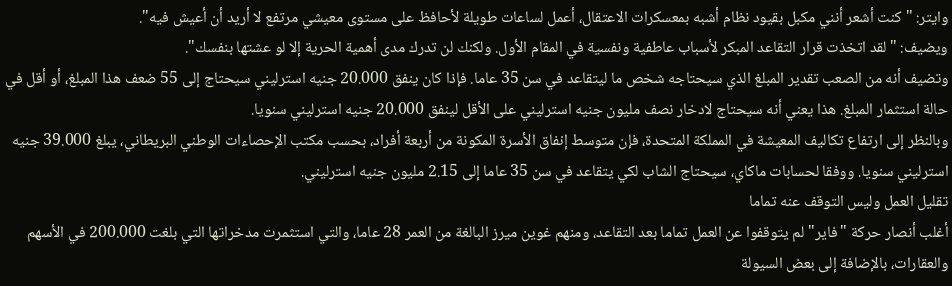وايتر: "كنت أشعر أنني مكبل بقيود نظام أشبه بمعسكرات الاعتقال، أعمل لساعات طويلة لأحافظ على مستوى معيشي مرتفع لا أريد أن أعيش فيه".
ويضيف: "لقد اتخذت قرار التقاعد المبكر لأسباب عاطفية ونفسية في المقام الأول. ولكنك لن تدرك مدى أهمية الحرية إلا لو عشتها بنفسك".
وتضيف أنه من الصعب تقدير المبلغ الذي سيحتاجه شخص ما ليتقاعد في سن 35 عاما. فإذا كان ينفق 20.000 جنيه استرليني سيحتاج إلى 55 ضعف هذا المبلغ، أو أقل في حالة استثمار المبلغ. هذا يعني أنه سيحتاج لادخار نصف مليون جنيه استرليني على الأقل لينفق 20.000 جنيه استرليني سنويا.
وبالنظر إلى ارتفاع تكاليف المعيشة في المملكة المتحدة، فإن متوسط إنفاق الأسرة المكونة من أربعة أفراد، بحسب مكتب الإحصاءات الوطني البريطاني، يبلغ 39.000 جنيه استرليني سنويا. ووفقا لحسابات ماكاي، سيحتاج الشاب لكي يتقاعد في سن 35 عاما إلى 2.15 مليون جنيه استرليني.
تقليل العمل وليس التوقف عنه تماما
أغلب أنصار حركة "فاير" لم يتوقفوا عن العمل تماما بعد التقاعد، ومنهم غوين ميرز البالغة من العمر 28 عاما، والتي استثمرت مدخراتها التي بلغت 200.000 في الأسهم والعقارات، بالإضافة إلى بعض السيولة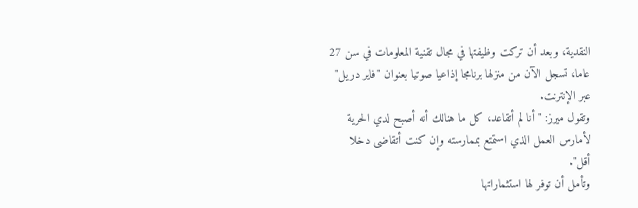النقدية، وبعد أن تركت وظيفتها في مجال تقنية المعلومات في سن 27 عاما، تسجل الآن من منزلها برنامجا إذاعيا صوتيا بعنوان "فاير دريل" عبر الإنترنت.
وتقول ميرز: "أنا لم أتقاعد، كل ما هنالك أنه أصبح لدي الحرية لأمارس العمل الذي استمتع بممارسته وإن كنت أتقاضى دخلا أقل".
وتأمل أن توفر لها استثماراتها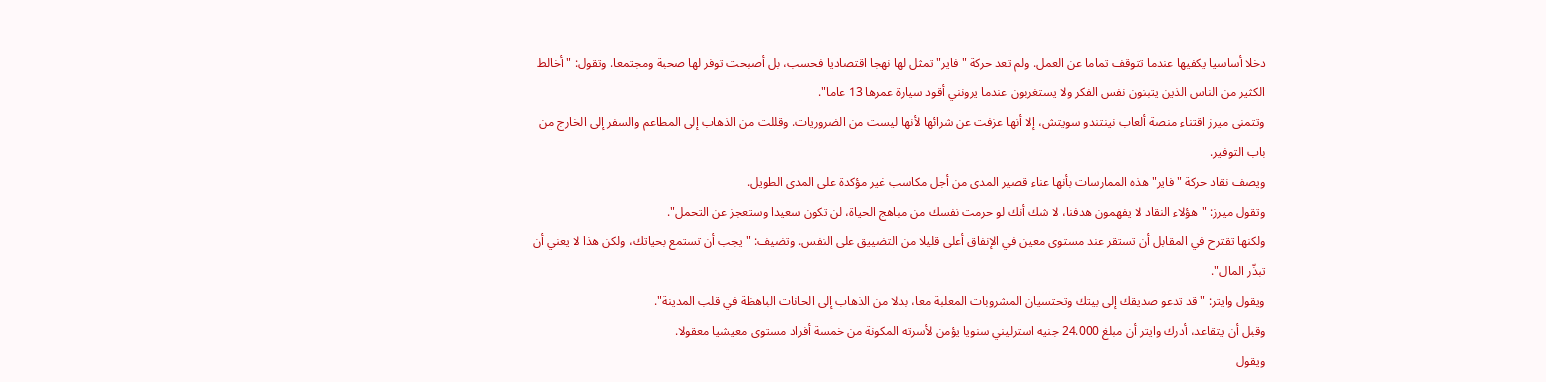دخلا أساسيا يكفيها عندما تتوقف تماما عن العمل. ولم تعد حركة "فاير" تمثل لها نهجا اقتصاديا فحسب، بل أصبحت توفر لها صحبة ومجتمعا. وتقول: "أخالط الكثير من الناس الذين يتبنون نفس الفكر ولا يستغربون عندما يرونني أقود سيارة عمرها 13 عاما".
وتتمنى ميرز اقتناء منصة ألعاب نينتندو سويتش، إلا أنها عزفت عن شرائها لأنها ليست من الضروريات. وقللت من الذهاب إلى المطاعم والسفر إلى الخارج من باب التوفير.
ويصف نقاد حركة "فاير" هذه الممارسات بأنها عناء قصير المدى من أجل مكاسب غير مؤكدة على المدى الطويل.
وتقول ميرز: "هؤلاء النقاد لا يفهمون هدفنا، لا شك أنك لو حرمت نفسك من مباهج الحياة، لن تكون سعيدا وستعجز عن التحمل".
ولكنها تقترح في المقابل أن تستقر عند مستوى معين في الإنفاق أعلى قليلا من التضييق على النفس. وتضيف: "يجب أن تستمع بحياتك، ولكن هذا لا يعني أن تبذّر المال".
ويقول وايتر: "قد تدعو صديقك إلى بيتك وتحتسيان المشروبات المعلبة معا، بدلا من الذهاب إلى الحانات الباهظة في قلب المدينة".
وقبل أن يتقاعد، أدرك وايتر أن مبلغ 24.000 جنيه استرليني سنويا يؤمن لأسرته المكونة من خمسة أفراد مستوى معيشيا معقولا.
ويقول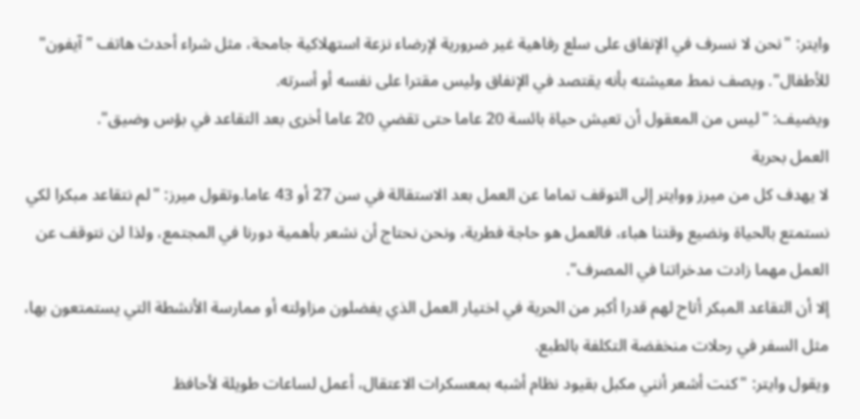وايتر: "نحن لا نسرف في الإنفاق على سلع رفاهية غير ضرورية لإرضاء نزعة استهلاكية جامحة، مثل شراء أحدث هاتف "آيفون" للأطفال". ويصف نمط معيشته بأنه يقتصد في الإنفاق وليس مقترا على نفسه أو أسرته.
ويضيف: "ليس من المعقول أن تعيش حياة بائسة 20 عاما حتى تقضي 20 عاما أخرى بعد التقاعد في بؤس وضيق".
العمل بحرية
لا يهدف كل من ميرز ووايتر إلى التوقف تماما عن العمل بعد الاستقالة في سن 27 أو 43 عاما.وتقول ميرز: "لم نتقاعد مبكرا لكي نستمتع بالحياة ونضيع وقتنا هباء، فالعمل هو حاجة فطرية، ونحن نحتاج أن نشعر بأهمية دورنا في المجتمع، ولذا لن نتوقف عن العمل مهما زادت مدخراتنا في المصرف".
إلا أن التقاعد المبكر أتاح لهم قدرا أكبر من الحرية في اختيار العمل الذي يفضلون مزاولته أو ممارسة الأنشطة التي يستمتعون بها، مثل السفر في رحلات منخفضة التكلفة بالطبع.
ويقول وايتر: "كنت أشعر أنني مكبل بقيود نظام أشبه بمعسكرات الاعتقال، أعمل لساعات طويلة لأحافظ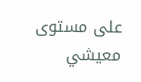على مستوى معيشي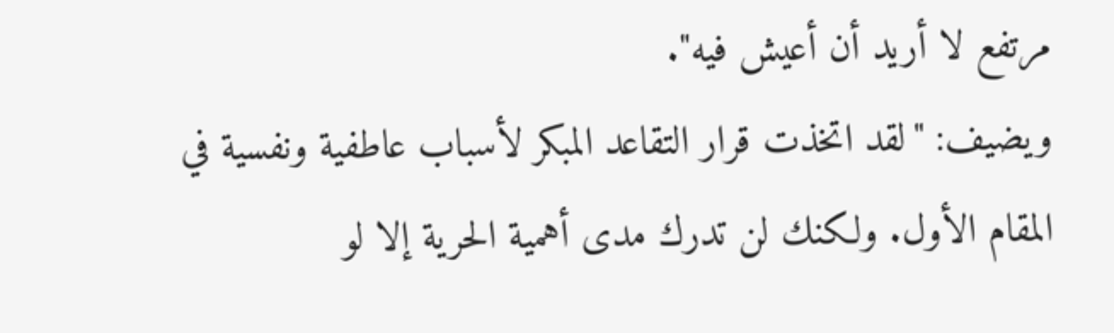مرتفع لا أريد أن أعيش فيه".
ويضيف: "لقد اتخذت قرار التقاعد المبكر لأسباب عاطفية ونفسية في المقام الأول. ولكنك لن تدرك مدى أهمية الحرية إلا لو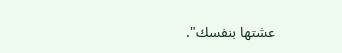عشتها بنفسك".